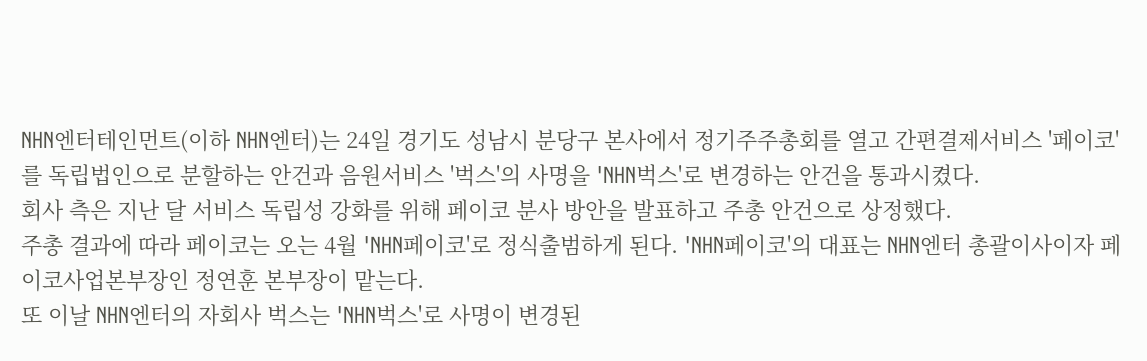NHN엔터테인먼트(이하 NHN엔터)는 24일 경기도 성남시 분당구 본사에서 정기주주총회를 열고 간편결제서비스 '페이코'를 독립법인으로 분할하는 안건과 음원서비스 '벅스'의 사명을 'NHN벅스'로 변경하는 안건을 통과시켰다.
회사 측은 지난 달 서비스 독립성 강화를 위해 페이코 분사 방안을 발표하고 주총 안건으로 상정했다.
주총 결과에 따라 페이코는 오는 4월 'NHN페이코'로 정식출범하게 된다. 'NHN페이코'의 대표는 NHN엔터 총괄이사이자 페이코사업본부장인 정연훈 본부장이 맡는다.
또 이날 NHN엔터의 자회사 벅스는 'NHN벅스'로 사명이 변경된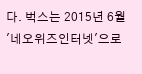다. 벅스는 2015년 6월 '네오위즈인터넷'으로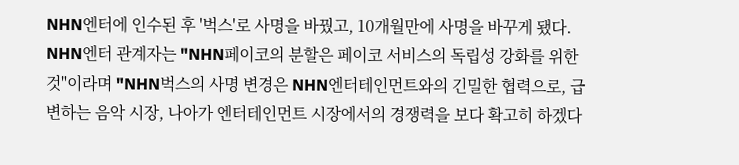NHN엔터에 인수된 후 '벅스'로 사명을 바꿨고, 10개월만에 사명을 바꾸게 됐다.
NHN엔터 관계자는 "NHN페이코의 분할은 페이코 서비스의 독립성 강화를 위한 것"이라며 "NHN벅스의 사명 변경은 NHN엔터테인먼트와의 긴밀한 협력으로, 급변하는 음악 시장, 나아가 엔터테인먼트 시장에서의 경쟁력을 보다 확고히 하겠다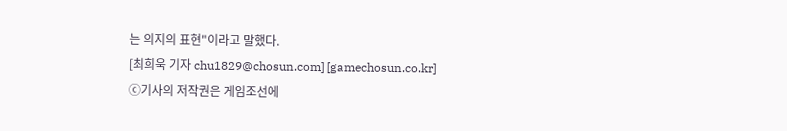는 의지의 표현"이라고 말했다.
[최희욱 기자 chu1829@chosun.com] [gamechosun.co.kr]
ⓒ기사의 저작권은 게임조선에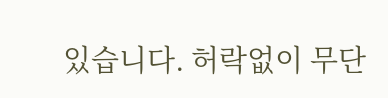있습니다. 허락없이 무단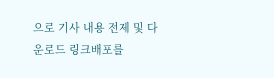으로 기사 내용 전제 및 다운로드 링크배포를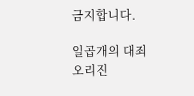금지합니다.

일곱개의 대죄 오리진